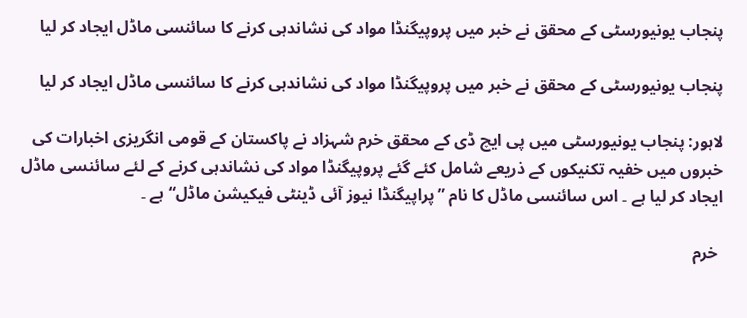پنجاب یونیورسٹی کے محقق نے خبر میں پروپیگنڈا مواد کی نشاندہی کرنے کا سائنسی ماڈل ایجاد کر لیا

پنجاب یونیورسٹی کے محقق نے خبر میں پروپیگنڈا مواد کی نشاندہی کرنے کا سائنسی ماڈل ایجاد کر لیا

لاہور: پنجاب یونیورسٹی میں پی ایچ ڈی کے محقق خرم شہزاد نے پاکستان کے قومی انگریزی اخبارات کی خبروں میں خفیہ تکنیکوں کے ذریعے شامل کئے گئے پروپیگنڈا مواد کی نشاندہی کرنے کے لئے سائنسی ماڈل ایجاد کر لیا ہے ۔ اس سائنسی ماڈل کا نام ”پراپیگنڈا نیوز آئی ڈینٹی فیکیشن ماڈل“ ہے ۔

 خرم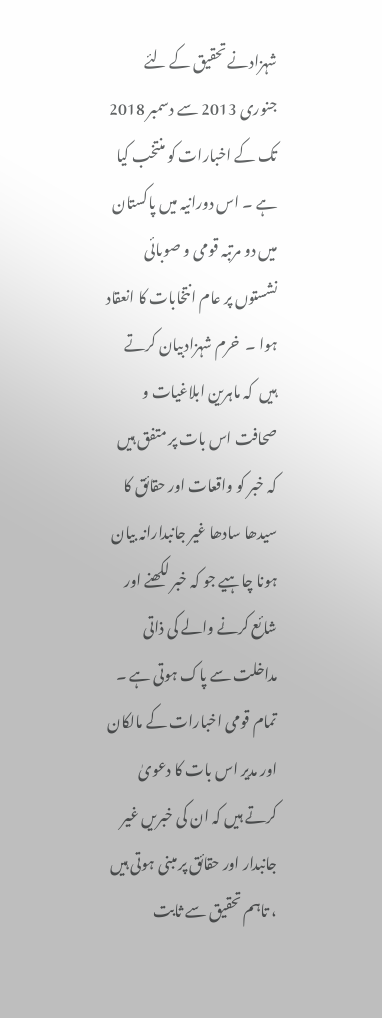شہزادنے تحقیق کے لئے جنوری 2013 سے دسمبر 2018 تک کے اخبارات کو منتخب کیا ہے ۔ اس دورانیہ میں پاکستان میں دو مرتبہ قومی و صوبائی نشستوں پر عام انتخابات کا انعقاد ہوا ۔  خرم شہزادبیان کرتے ہیں  کہ ماہرین ابلاغیات و صحافت اس بات پر متفق ہیں کہ خبر کو واقعات اور حقائق کا سیدھا سادھا غیر جانبدارانہ بیان ہونا چاہیے جو کہ خبر لکھنے اور شائع کرنے والے کی ذاتی مداخلت سے پاک ہوتی ہے ۔ تمام قومی اخبارات کے مالکان اور مدیر اس بات کا دعویٰ کرتے ہیں کہ ان کی خبریں غیر جانبدار اور حقائق پر مبنی ہوتی ہیں ، تاہم تحقیق سے ثابت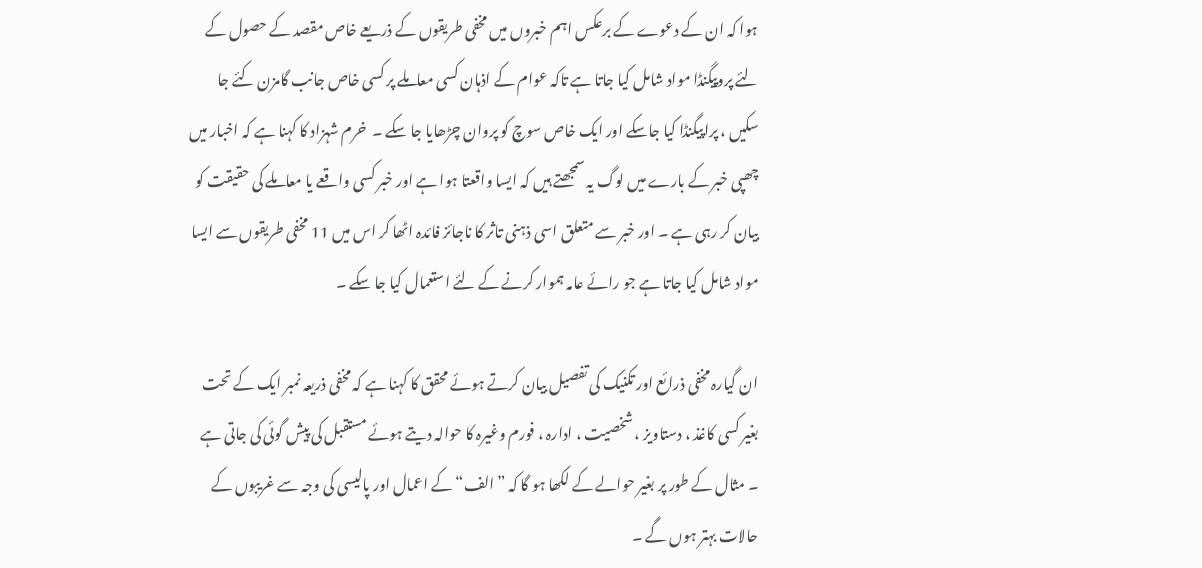ہوا کہ ان کے دعوے کے برعکس اہم خبروں میں مخفی طریقوں کے ذریعے خاص مقصد کے حصول کے لئے پروپیگنڈا مواد شامل کیا جاتا ہے تاکہ عوام کے اذہان کسی معاملے پر کسی خاص جانب گامزن کئے جا سکیں ، پراپیگنڈا کیا جاسکے اور ایک خاص سوچ کو پروان چڑھایا جا سکے ۔  خرم شہزاد کا کہنا ہے کہ اخبار میں چھپی خبر کے بارے میں لوگ یہ سمجھتے ہیں کہ ایسا واقعتا ہوا ہے اور خبر کسی واقعے یا معاملے کی حقیقت کو بیان کر رہی ہے ۔ اور خبر سے متعلق اسی ذہنی تاثر کا ناجائز فائدہ اٹھا کر اس میں 11 مخفی طریقوں سے ایسا مواد شامل کیا جاتا ہے جو رائے عامہ ہموار کرنے کے لئے استعمال کیا جا سکے ۔

ان گیارہ مخفی ذرائع اور تکنیک کی تفصیل بیان کرتے ہوئے محقق کا کہنا ہے کہ مخفی ذریعہ نمبر ایک کے تحت بغیر کسی کاغذ ، دستاویز ، شخصیت ، ادارہ ، فورم وغیرہ کا حوالہ دیتے ہوئے مستقبل کی پیش گوئی کی جاتی ہے ۔ مثال کے طور پر بغیر حوالے کے لکھا ہو گا کہ ”الف“ کے اعمال اور پالیسی کی وجہ سے غریبوں کے حالات بہتر ہوں گے ۔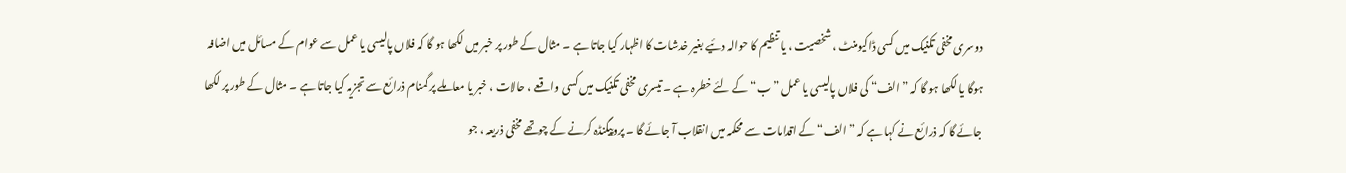دوسری مخفی تکنیک میں کسی ڈاکیومنٹ ، شخصیت ، یا تنظیم کا حوالہ دئیے بغیر خدشات کا اظہار کیا جاتا ہے ۔ مثال کے طور پر خبر میں لکھا ہو گا کہ فلاں پالیسی یا عمل سے عوام کے مسائل میں اضافہ ہوگا یا لکھا ہو گا کہ ”الف“ کی فلاں پالیسی یا عمل ”ب“ کے لئے خطرہ ہے ۔ تیسری مخفی تکنیک میں کسی واقعے ، حالات ، خبر یا معاملے پر گمنام ذرائع سے تجزیہ کیا جاتا ہے ۔ مثال کے طور پر لکھا جائے گا کہ ذرائع نے کہا ہے کہ ”الف“ کے اقدامات سے محکمہ میں انقلاب آ جائے گا ۔ پروپیگنڈہ کرنے کے چوتھے مخفی ذریعہ ، جو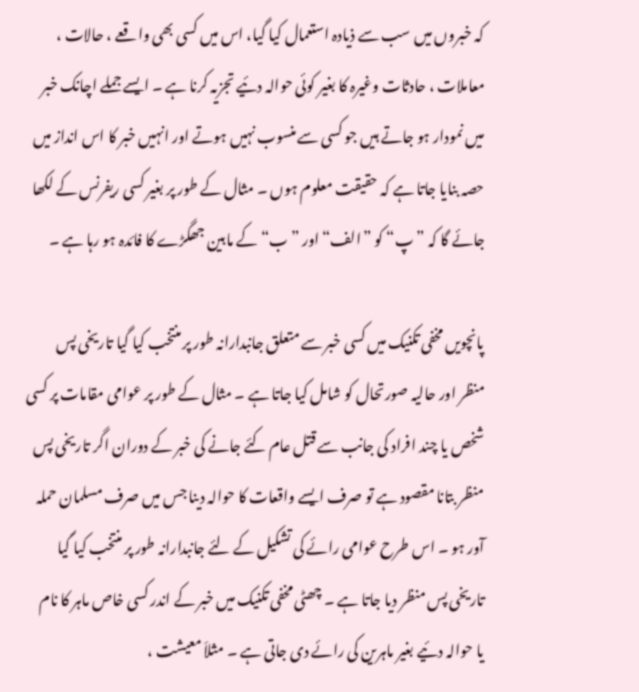کہ خبروں میں سب سے ذیادہ استعمال کیا گیا، اس میں کسی بھی واقعے ، حالات ، معاملات ، حادثات وغیرہ کا بغیر کوئی حوالہ دئیے تجزیہ کرنا ہے ۔ ایسے جملے اچانک خبر میں نمودار ہو جاتے ہیں جو کسی سے منسوب نہیں ہوتے اور انہیں خبر کا اس انداز میں حصہ بنایا جاتا ہے کہ حقیقت معلوم ہوں ۔ مثال کے طور پر بغیر کسی ریفرنس کے لکھا جائے گا کہ ”پ“ کو ”الف“ اور ”ب“ کے مابین جھگڑے کا فائدہ ہو رہا ہے ۔

پانچویں مخفی تکنیک میں کسی خبر سے متعلق جانبدارانہ طور پر منتخب کیا گیا تاریخی پس منظر اور حالیہ صورتحال کو شامل کیا جاتا ہے ۔ مثال کے طور پر عوامی مقامات پر کسی شخص یا چند افراد کی جانب سے قتل عام کئے جانے کی خبر کے دوران اگر تاریخی پس منظر بتانا مقصود ہے تو صرف ایسے واقعات کا حوالہ دینا جس میں صرف مسلمان حملہ آور ہو ۔ اس طرح عوامی رائے کی تشکیل کے لئے جانبدارانہ طور پر منتخب کیا گیا تاریخی پس منظر دیا جاتا ہے ۔ چھٹی مخفی تکنیک میں خبر کے اندر کسی خاص ماہر کا نام یا حوالہ دئیے بغیر ماہرین کی رائے دی جاتی ہے ۔ مثلاَ معیشت ،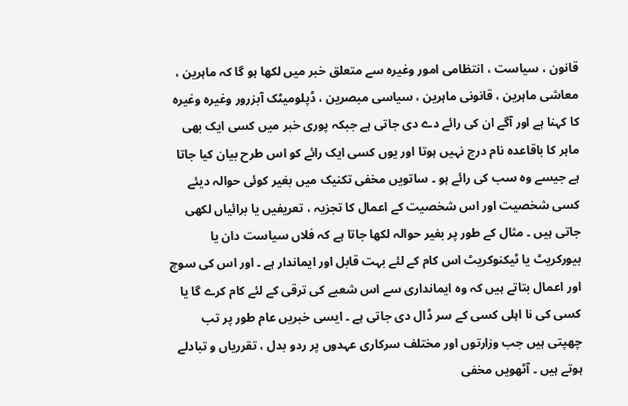قانون ، سیاست ، انتظامی امور وغیرہ سے متعلق خبر میں لکھا ہو گا کہ ماہرین ، معاشی ماہرین ، قانونی ماہرین ، سیاسی مبصرین ، ڈپلومیٹک آبزرور وغیرہ وغیرہ کا کہنا ہے اور آگے ان کی رائے دے دی جاتی ہے جبکہ پوری خبر میں کسی ایک بھی ماہر کا باقاعدہ نام درج نہیں ہوتا اور یوں کسی ایک رائے کو اس طرح بیان کیا جاتا ہے جیسے وہ سب کی رائے ہو ۔ ساتویں مخفی تکنیک میں بغیر کوئی حوالہ دیئے کسی شخصیت اور اس شخصیت کے اعمال کا تجزیہ ، تعریفیں یا برائیاں لکھی جاتی ہیں ۔ مثال کے طور پر بغیر حوالہ لکھا جاتا ہے کہ فلاں سیاست دان یا بیورکریٹ یا ٹیکنوکریٹ اس کام کے لئے بہت قابل اور ایماندار ہے ۔ اور اس کی سوچ اور اعمال بتاتے ہیں کہ وہ ایمانداری سے اس شعبے کی ترقی کے لئے کام کرے گا یا کسی کی نا اہلی کسی کے سر ڈال دی جاتی ہے ۔ ایسی خبریں عام طور پر تب چھپتی ہیں جب وزارتوں اور مختلف سرکاری عہدوں پر ردو بدل ، تقرریاں و تبادلے ہوتے ہیں ۔ آٹھویں مخفی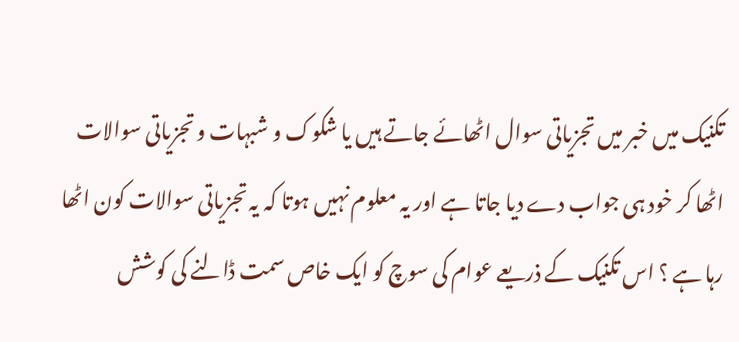تکنیک میں خبر میں تجزیاتی سوال اٹھائے جاتے ہیں یا شکوک و شبہات و تجزیاتی سوالات اٹھا کر خود ہی جواب دے دیا جاتا ہے اور یہ معلوم نہیں ہوتا کہ یہ تجزیاتی سوالات کون اٹھا رہا ہے ؟ اس تکنیک کے ذریعے عوام کی سوچ کو ایک خاص سمت ڈالنے کی کوشش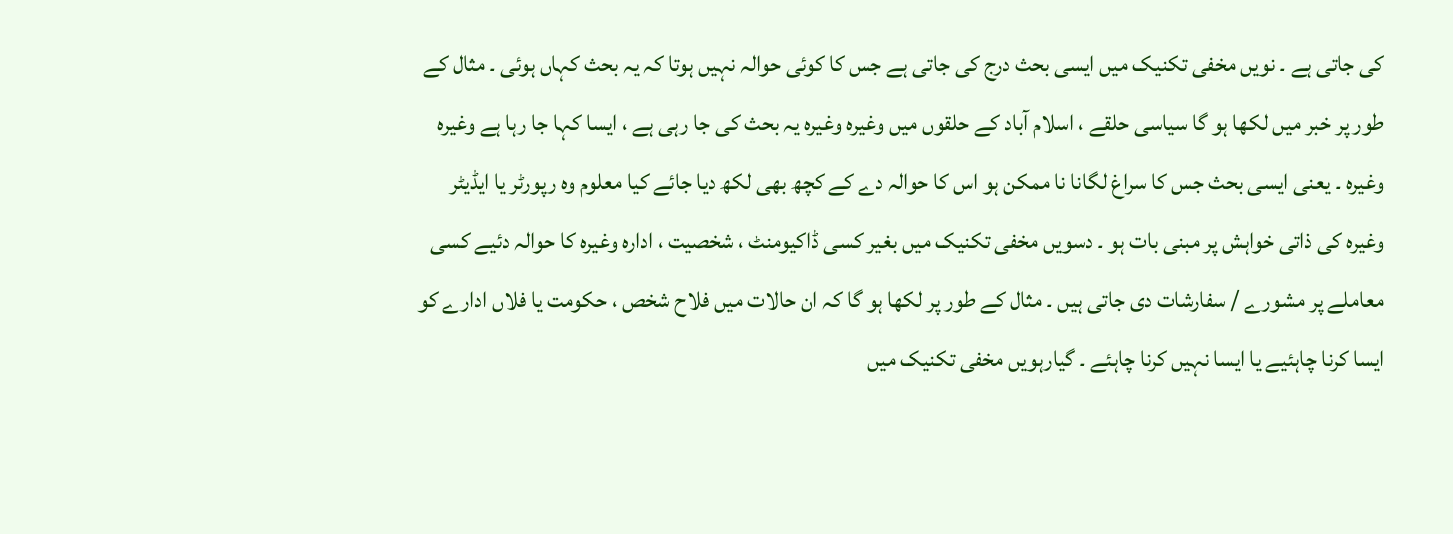کی جاتی ہے ۔ نویں مخفی تکنیک میں ایسی بحث درج کی جاتی ہے جس کا کوئی حوالہ نہیں ہوتا کہ یہ بحث کہاں ہوئی ۔ مثال کے طور پر خبر میں لکھا ہو گا سیاسی حلقے ، اسلام آباد کے حلقوں میں وغیرہ وغیرہ یہ بحث کی جا رہی ہے ، ایسا کہا جا رہا ہے وغیرہ وغیرہ ۔ یعنی ایسی بحث جس کا سراغ لگانا نا ممکن ہو اس کا حوالہ دے کے کچھ بھی لکھ دیا جائے کیا معلوم وہ رپورٹر یا ایڈیٹر وغیرہ کی ذاتی خواہش پر مبنی بات ہو ۔ دسویں مخفی تکنیک میں بغیر کسی ڈاکیومنٹ ، شخصیت ، ادارہ وغیرہ کا حوالہ دئیے کسی معاملے پر مشورے / سفارشات دی جاتی ہیں ۔ مثال کے طور پر لکھا ہو گا کہ ان حالات میں فلاح شخص ، حکومت یا فلاں ادارے کو ایسا کرنا چاہئیے یا ایسا نہیں کرنا چاہئے ۔ گیارہویں مخفی تکنیک میں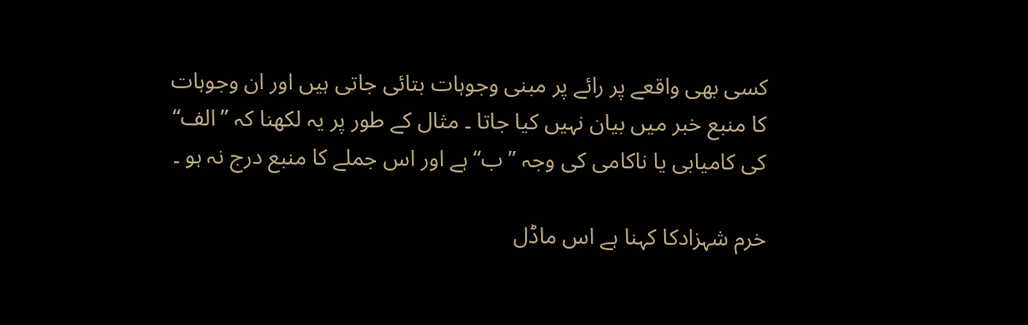کسی بھی واقعے پر رائے پر مبنی وجوہات بتائی جاتی ہیں اور ان وجوہات کا منبع خبر میں بیان نہیں کیا جاتا ۔ مثال کے طور پر یہ لکھنا کہ ”الف“ کی کامیابی یا ناکامی کی وجہ ”ب“ ہے اور اس جملے کا منبع درج نہ ہو ۔

خرم شہزادکا کہنا ہے اس ماڈل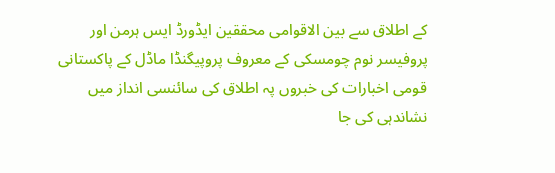کے اطلاق سے بین الاقوامی محققین ایڈورڈ ایس ہرمن اور پروفیسر نوم چومسکی کے معروف پروپیگنڈا ماڈل کے پاکستانی قومی اخبارات کی خبروں پہ اطلاق کی سائنسی انداز میں نشاندہی کی جا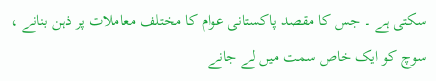سکتی ہے ۔ جس کا مقصد پاکستانی عوام کا مختلف معاملات پر ذہن بنانے ، سوچ کو ایک خاص سمت میں لے جانے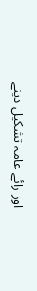اور رائے عامہ تشکیل دینے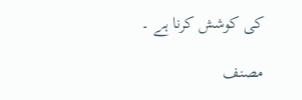کی کوشش کرنا ہے ۔

مصنف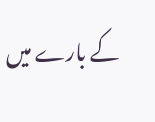کے بارے میں